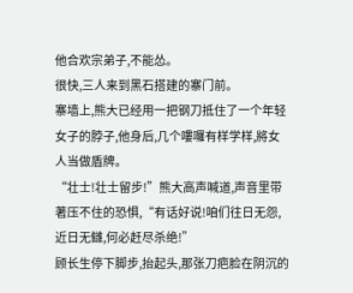他合欢宗弟子,不能怂。
很快,三人来到黑石搭建的寨门前。
寨墙上,熊大已经用一把钢刀抵住了一个年轻女子的脖子,他身后,几个嘍囉有样学样,將女人当做盾牌。
“壮士!壮士留步!”熊大高声喊道,声音里带著压不住的恐惧,“有话好说!咱们往日无怨,近日无讎,何必赶尽杀绝!”
顾长生停下脚步,抬起头,那张刀疤脸在阴沉的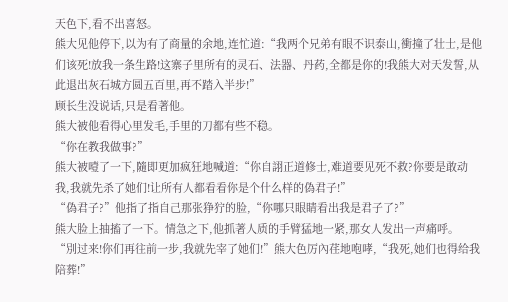天色下,看不出喜怒。
熊大见他停下,以为有了商量的余地,连忙道:“我两个兄弟有眼不识泰山,衝撞了壮士,是他们该死!放我一条生路!这寨子里所有的灵石、法器、丹药,全都是你的!我熊大对天发誓,从此退出灰石城方圆五百里,再不踏入半步!”
顾长生没说话,只是看著他。
熊大被他看得心里发毛,手里的刀都有些不稳。
“你在教我做事?”
熊大被噎了一下,隨即更加疯狂地喊道:“你自詡正道修士,难道要见死不救?你要是敢动我,我就先杀了她们!让所有人都看看你是个什么样的偽君子!”
“偽君子?”他指了指自己那张狰狞的脸,“你哪只眼睛看出我是君子了?”
熊大脸上抽搐了一下。情急之下,他抓著人质的手臂猛地一紧,那女人发出一声痛呼。
“別过来!你们再往前一步,我就先宰了她们!”熊大色厉內荏地咆哮,“我死,她们也得给我陪葬!”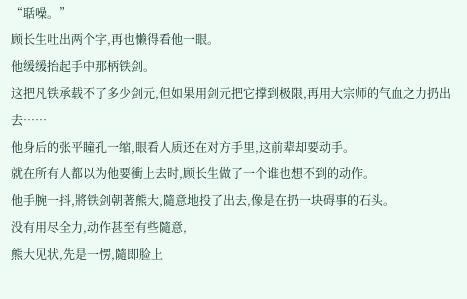“聒噪。”
顾长生吐出两个字,再也懒得看他一眼。
他缓缓抬起手中那柄铁剑。
这把凡铁承载不了多少剑元,但如果用剑元把它撑到极限,再用大宗师的气血之力扔出去……
他身后的张平瞳孔一缩,眼看人质还在对方手里,这前辈却要动手。
就在所有人都以为他要衝上去时,顾长生做了一个谁也想不到的动作。
他手腕一抖,將铁剑朝著熊大,隨意地投了出去,像是在扔一块碍事的石头。
没有用尽全力,动作甚至有些隨意,
熊大见状,先是一愣,隨即脸上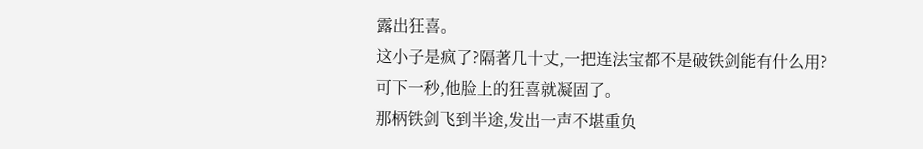露出狂喜。
这小子是疯了?隔著几十丈,一把连法宝都不是破铁剑能有什么用?
可下一秒,他脸上的狂喜就凝固了。
那柄铁剑飞到半途,发出一声不堪重负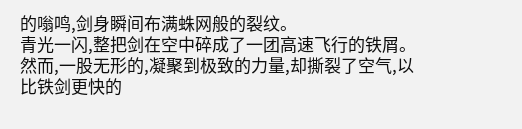的嗡鸣,剑身瞬间布满蛛网般的裂纹。
青光一闪,整把剑在空中碎成了一团高速飞行的铁屑。
然而,一股无形的,凝聚到极致的力量,却撕裂了空气,以比铁剑更快的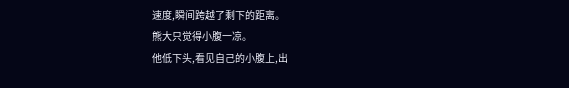速度,瞬间跨越了剩下的距离。
熊大只觉得小腹一凉。
他低下头,看见自己的小腹上,出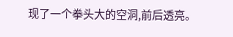现了一个拳头大的空洞,前后透亮。